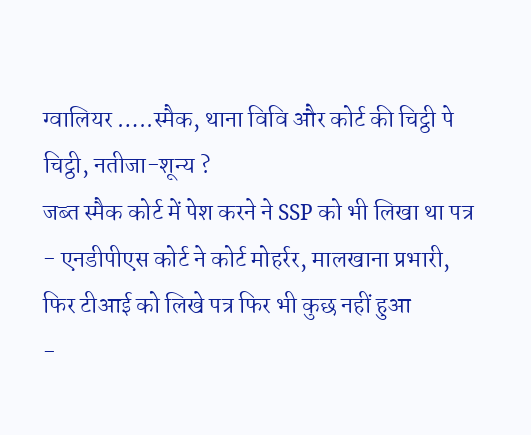ग्वालियर …..स्मैक, थाना विवि और कोर्ट की चिट्ठी पे चिट्ठी, नतीजा-शून्य ?
जब्त स्मैक कोर्ट में पेश करने ने SSP को भी लिखा था पत्र
- एनडीपीएस कोर्ट ने कोर्ट मोहर्रर, मालखाना प्रभारी, फिर टीआई को लिखे पत्र फिर भी कुछ नहीं हुआ
-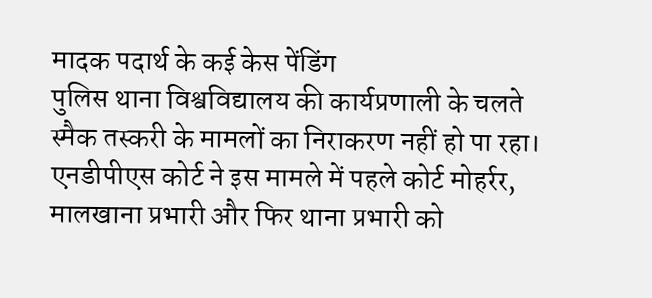मादक पदार्थ के कई केस पेंडिंग
पुलिस थाना विश्वविद्यालय की कार्यप्रणाली के चलते स्मैक तस्करी के मामलों का निराकरण नहीं हो पा रहा। एनडीपीएस कोर्ट ने इस मामले में पहले कोर्ट मोहर्रर, मालखाना प्रभारी और फिर थाना प्रभारी को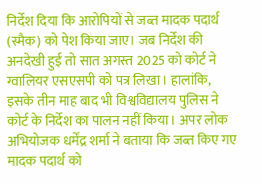निर्देश दिया कि आरोपियों से जब्त मादक पदार्थ (स्मैक) को पेश किया जाए। जब निर्देश की अनदेखी हुई तो सात अगस्त 2025 को कोर्ट ने ग्वालियर एसएसपी को पत्र लिखा। हालांकि, इसके तीन माह बाद भी विश्वविद्यालय पुलिस ने कोर्ट के निर्देश का पालन नहीं किया। अपर लोक अभियोजक धर्मेंद्र शर्मा ने बताया कि जब्त किए गए मादक पदार्थ को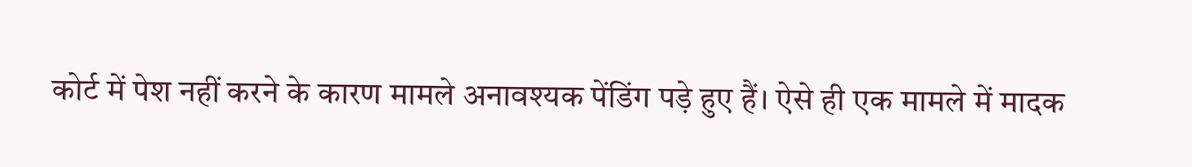कोर्ट में पेश नहीं करने के कारण मामले अनावश्यक पेंडिंग पड़े हुए हैं। ऐसे ही एक मामले में मादक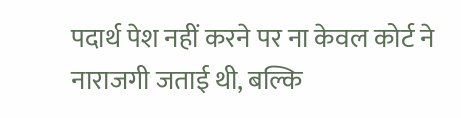पदार्थ पेश नहीं करने पर ना केवल कोर्ट ने नाराजगी जताई थी, बल्कि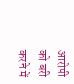आरोपी को बरी करने में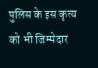पुलिस के इस कृत्य को भी जिम्मेदार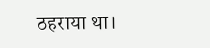ठहराया था।